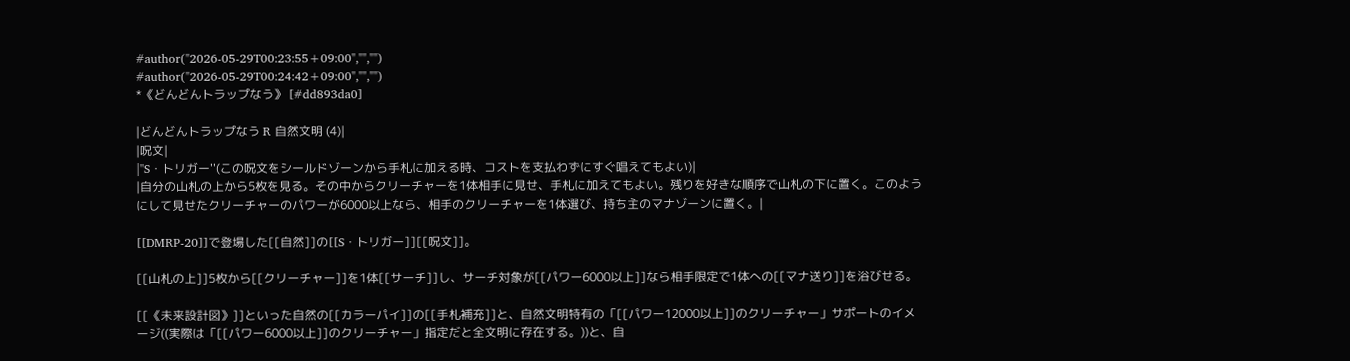#author("2026-05-29T00:23:55+09:00","","")
#author("2026-05-29T00:24:42+09:00","","")
*《どんどんトラップなう》 [#dd893da0]

|どんどんトラップなう R 自然文明 (4)|
|呪文|
|''S・トリガー''(この呪文をシールドゾーンから手札に加える時、コストを支払わずにすぐ唱えてもよい)|
|自分の山札の上から5枚を見る。その中からクリーチャーを1体相手に見せ、手札に加えてもよい。残りを好きな順序で山札の下に置く。このようにして見せたクリーチャーのパワーが6000以上なら、相手のクリーチャーを1体選び、持ち主のマナゾーンに置く。|

[[DMRP-20]]で登場した[[自然]]の[[S・トリガー]][[呪文]]。

[[山札の上]]5枚から[[クリーチャー]]を1体[[サーチ]]し、サーチ対象が[[パワー6000以上]]なら相手限定で1体への[[マナ送り]]を浴びせる。

[[《未来設計図》]]といった自然の[[カラーパイ]]の[[手札補充]]と、自然文明特有の「[[パワー12000以上]]のクリーチャー」サポートのイメージ((実際は「[[パワー6000以上]]のクリーチャー」指定だと全文明に存在する。))と、自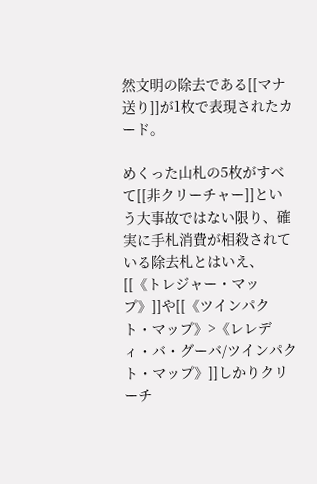然文明の除去である[[マナ送り]]が1枚で表現されたカード。

めくった山札の5枚がすべて[[非クリーチャー]]という大事故ではない限り、確実に手札消費が相殺されている除去札とはいえ、[[《トレジャー・マップ》]]や[[《ツインパクト・マップ》>《レレディ・バ・グーバ/ツインパクト・マップ》]]しかりクリーチ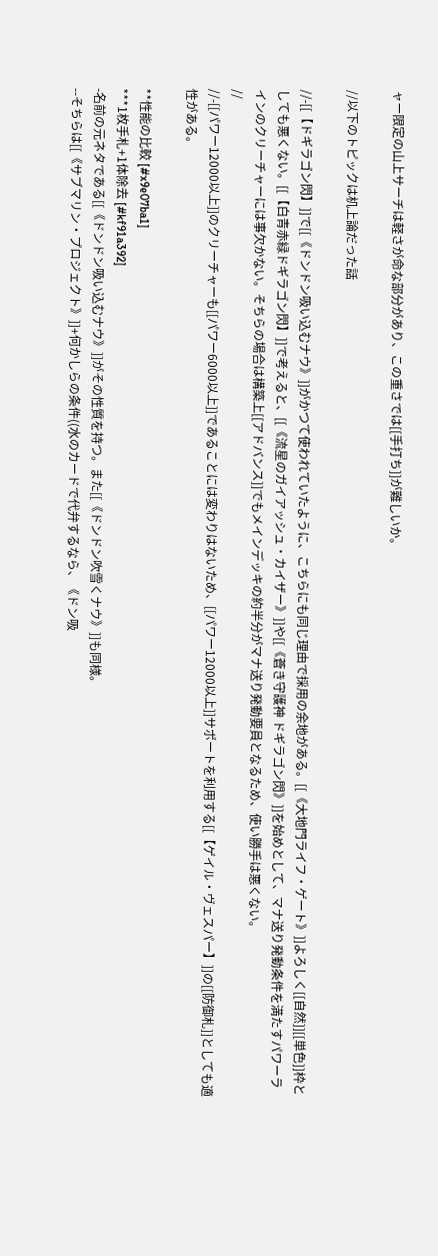ャー限定の山上サーチは軽さが命な部分があり、この重さでは[[手打ち]]が難しいか。

//以下のトピックは机上論だった話

//-[[【ドギラゴン閃】]]で[[《ドンドン吸い込むナウ》]]がかつて使われていたように、こちらにも同じ理由で採用の余地がある。[[《大地門ライフ・ゲート》]]よろしく[[自然]][[単色]]枠としても悪くない。[[【白青赤緑ドギラゴン閃】]]で考えると、[[《流星のガイアッシュ・カイザー》]]や[[《蒼き守護神 ドギラゴン閃》]]を始めとして、マナ送り発動条件を満たすパワーラインのクリーチャーには事欠かない。そちらの場合は構築上[[アドバンス]]でもメインデッキの約半分がマナ送り発動要員となるため、使い勝手は悪くない。
//
//-[[パワー12000以上]]のクリーチャーも[[パワー6000以上]]であることには変わりはないため、[[パワー12000以上]]サポートを利用する[[【ゲイル・ヴェスパー】]]の[[防御札]]としても適性がある。

**性能の比較 [#x9e07ba1]
***1枚手札+1体除去 [#kf91a392]
-名前の元ネタである[[《ドンドン吸い込むナウ》]]がその性質を持つ。また[[《ドンドン吹雪くナウ》]]も同様。
--そちらは[[《サブマリン・プロジェクト》]]+何かしらの条件((水のカードで代弁するなら、《ドン吸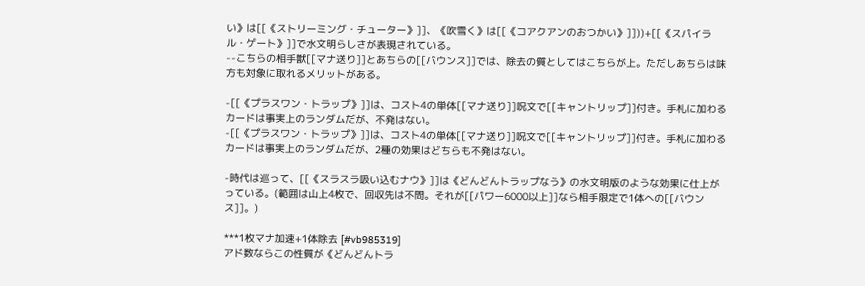い》は[[《ストリーミング・チューター》]]、《吹雪く》は[[《コアクアンのおつかい》]]))+[[《スパイラル・ゲート》]]で水文明らしさが表現されている。
--こちらの相手獣[[マナ送り]]とあちらの[[バウンス]]では、除去の質としてはこちらが上。ただしあちらは味方も対象に取れるメリットがある。

-[[《プラスワン・トラップ》]]は、コスト4の単体[[マナ送り]]呪文で[[キャントリップ]]付き。手札に加わるカードは事実上のランダムだが、不発はない。
-[[《プラスワン・トラップ》]]は、コスト4の単体[[マナ送り]]呪文で[[キャントリップ]]付き。手札に加わるカードは事実上のランダムだが、2種の効果はどちらも不発はない。

-時代は巡って、[[《スラスラ吸い込むナウ》]]は《どんどんトラップなう》の水文明版のような効果に仕上がっている。(範囲は山上4枚で、回収先は不問。それが[[パワー6000以上]]なら相手限定で1体への[[バウンス]]。)

***1枚マナ加速+1体除去 [#vb985319]
アド数ならこの性質が《どんどんトラ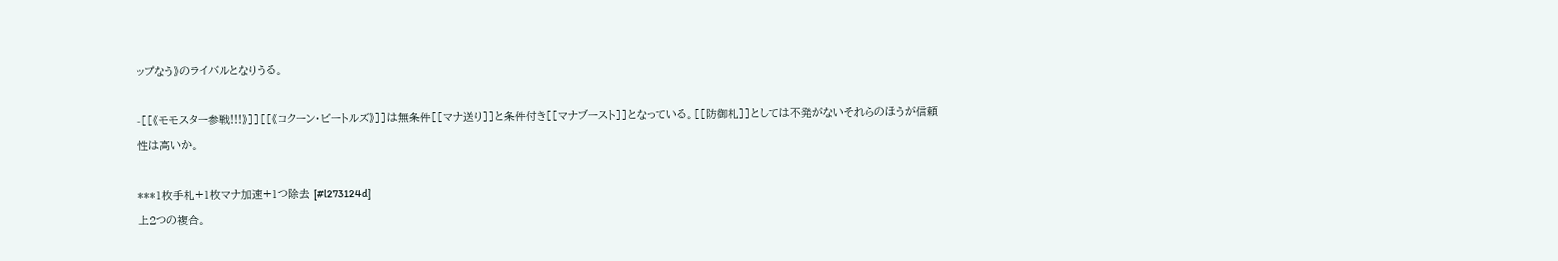ップなう》のライバルとなりうる。

-[[《モモスター参戦!!!》]][[《コクーン・ビートルズ》]]は無条件[[マナ送り]]と条件付き[[マナブースト]]となっている。[[防御札]]としては不発がないそれらのほうが信頼性は高いか。

***1枚手札+1枚マナ加速+1つ除去 [#l273124d]
上2つの複合。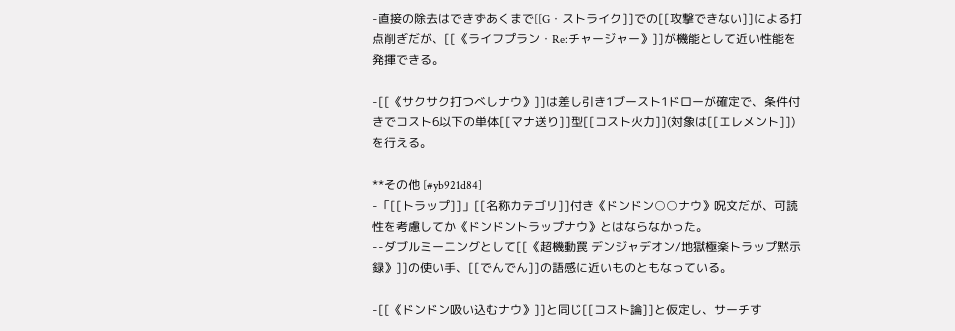-直接の除去はできずあくまで[[G・ストライク]]での[[攻撃できない]]による打点削ぎだが、[[《ライフプラン・Re:チャージャー》]]が機能として近い性能を発揮できる。

-[[《サクサク打つべしナウ》]]は差し引き1ブースト1ドローが確定で、条件付きでコスト6以下の単体[[マナ送り]]型[[コスト火力]](対象は[[エレメント]])を行える。

**その他 [#yb921d84]
-「[[トラップ]]」[[名称カテゴリ]]付き《ドンドン○○ナウ》呪文だが、可読性を考慮してか《ドンドントラップナウ》とはならなかった。
--ダブルミーニングとして[[《超機動罠 デンジャデオン/地獄極楽トラップ黙示録》]]の使い手、[[でんでん]]の語感に近いものともなっている。

-[[《ドンドン吸い込むナウ》]]と同じ[[コスト論]]と仮定し、サーチす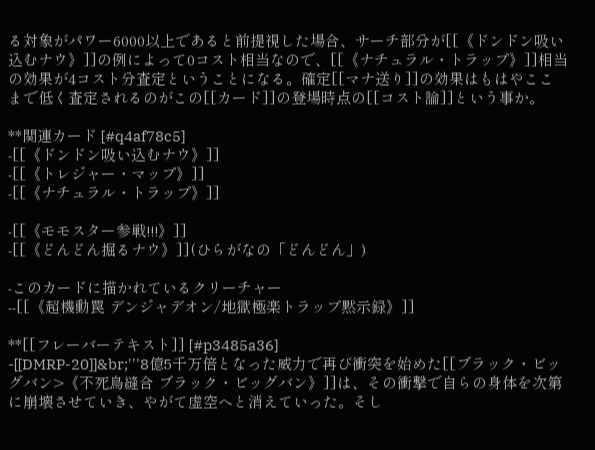る対象がパワー6000以上であると前提視した場合、サーチ部分が[[《ドンドン吸い込むナウ》]]の例によって0コスト相当なので、[[《ナチュラル・トラップ》]]相当の効果が4コスト分査定ということになる。確定[[マナ送り]]の効果はもはやここまで低く査定されるのがこの[[カード]]の登場時点の[[コスト論]]という事か。

**関連カード [#q4af78c5]
-[[《ドンドン吸い込むナウ》]]
-[[《トレジャー・マップ》]]
-[[《ナチュラル・トラップ》]]

-[[《モモスター参戦!!!》]]
-[[《どんどん掘るナウ》]](ひらがなの「どんどん」)

-このカードに描かれているクリーチャー
--[[《超機動罠 デンジャデオン/地獄極楽トラップ黙示録》]]

**[[フレーバーテキスト]] [#p3485a36]
-[[DMRP-20]]&br;'''8億5千万倍となった威力で再び衝突を始めた[[ブラック・ビッグバン>《不死鳥縫合 ブラック・ビッグバン》]]は、その衝撃で自らの身体を次第に崩壊させていき、やがて虚空へと消えていった。そし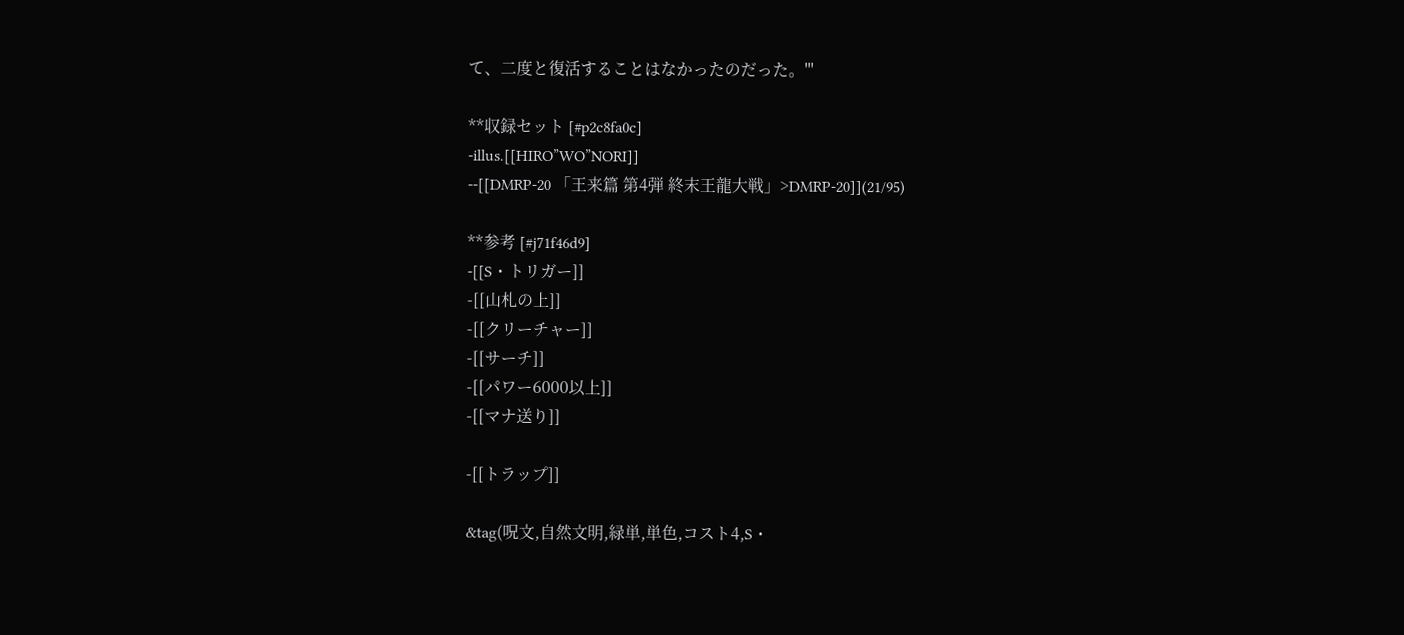て、二度と復活することはなかったのだった。'''

**収録セット [#p2c8fa0c]
-illus.[[HIRO”WO”NORI]]
--[[DMRP-20 「王来篇 第4弾 終末王龍大戦」>DMRP-20]](21/95)

**参考 [#j71f46d9]
-[[S・トリガー]]
-[[山札の上]]
-[[クリーチャー]]
-[[サーチ]]
-[[パワー6000以上]]
-[[マナ送り]]

-[[トラップ]]

&tag(呪文,自然文明,緑単,単色,コスト4,S・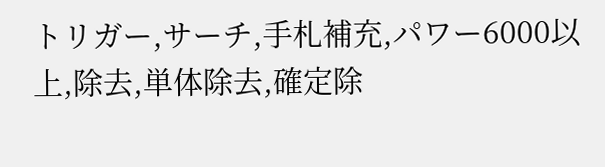トリガー,サーチ,手札補充,パワー6000以上,除去,単体除去,確定除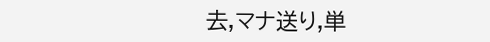去,マナ送り,単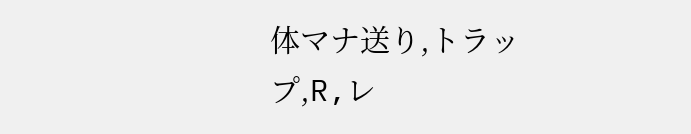体マナ送り,トラップ,R,レ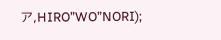ア,HIRO”WO”NORI);